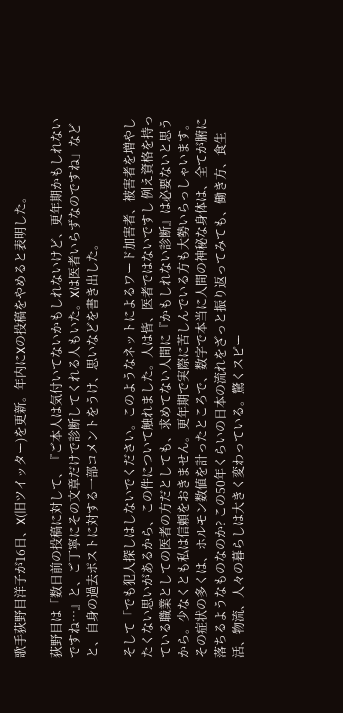歌手荻野目洋子が16日、X(旧ツイッター)を更新。年内にXの投稿をやめると表明した。

荻野目は「数日前の投稿に対して、『ご本人は気付いてないかもしれないけど、更年期かもしれないですね…』と、ご丁寧にその文章だけで診断してくれる人もいた。Xは医者いらずなのですね」などと、自身の過去ポストに対する一部コメントをうけ、思いなどを書き出した。

そして「でも犯人探しはしないでください。このようなネットによるワード加害者、被害者を増やしたくない思いがあるから、この件について触れました。人は皆、医者ではないですし 例え資格を持っている職業としての医者の方だとしても、求めてない人間に『かもしれない診断』は必要ないと思うから。少なくとも私は信頼をおきません。更年期で実際に苦しんでいる方も大勢いらっしゃいます。その症状の多くは、ホルモン数値を計ったところで、数字で本当に人間の神秘な身体は、全てが腑に落ちるようなものなのか? この50年くらいの日本の流れをざっと振り返ってみても、働き方、食生活、物流、人々の暮らしは大きく変わっている。驚くスピー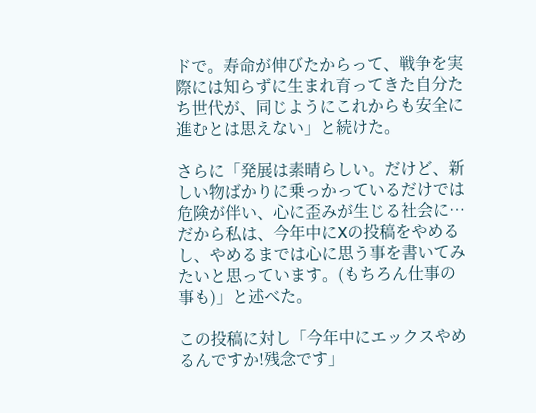ドで。寿命が伸びたからって、戦争を実際には知らずに生まれ育ってきた自分たち世代が、同じようにこれからも安全に進むとは思えない」と続けた。

さらに「発展は素晴らしい。だけど、新しい物ばかりに乗っかっているだけでは危険が伴い、心に歪みが生じる社会に… だから私は、今年中にXの投稿をやめるし、やめるまでは心に思う事を書いてみたいと思っています。(もちろん仕事の事も)」と述べた。

この投稿に対し「今年中にエックスやめるんですか!残念です」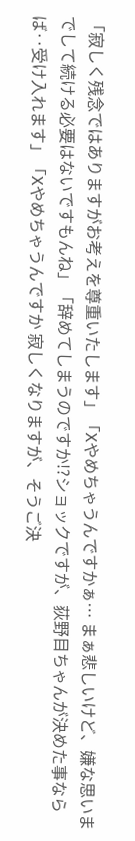「寂しく残念ではありますがお考えを尊重いたします」「Xやめちゃうんですかぁ… まぁ悲しいけど、嫌な思いまでして続ける必要はないですもんね」「辞めてしまうのですか!?ショックですが、荻野目ちゃんが決めた事ならば‥受け入れます」「Xやめちゃうんですか 寂しくなりますが、そうご決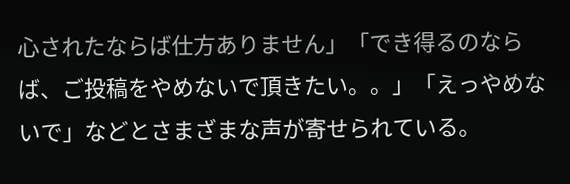心されたならば仕方ありません」「でき得るのならば、ご投稿をやめないで頂きたい。。」「えっやめないで」などとさまざまな声が寄せられている。